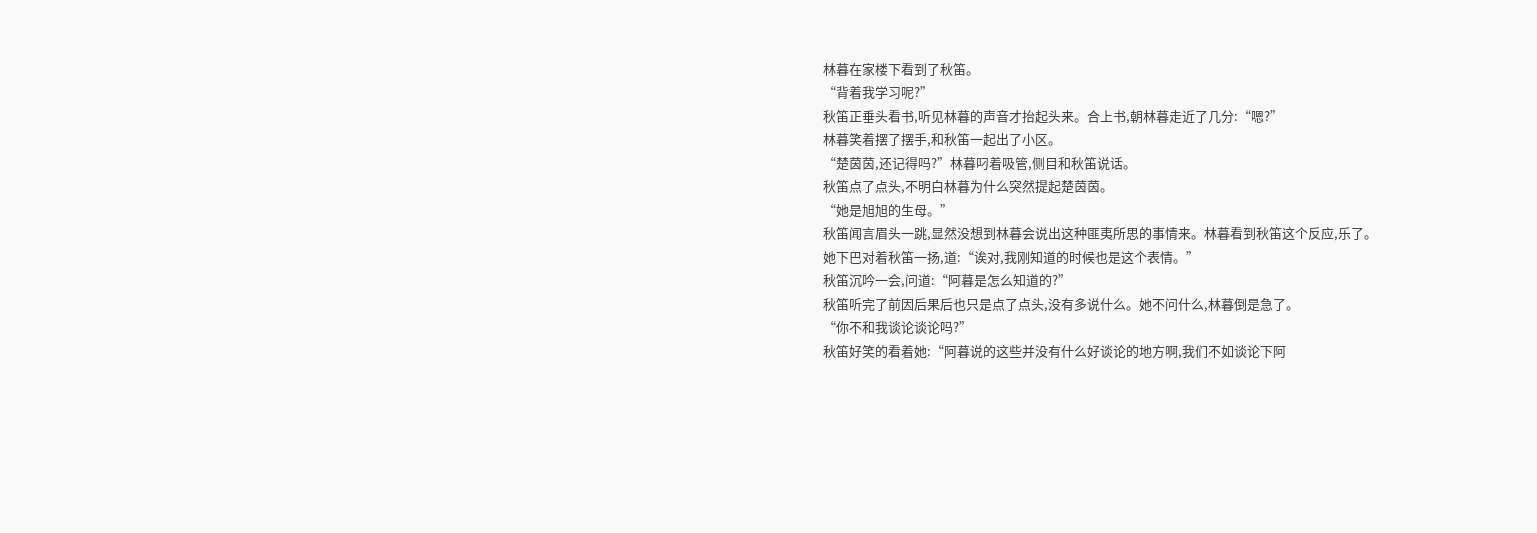林暮在家楼下看到了秋笛。
“背着我学习呢?”
秋笛正垂头看书,听见林暮的声音才抬起头来。合上书,朝林暮走近了几分:“嗯?”
林暮笑着摆了摆手,和秋笛一起出了小区。
“楚茵茵,还记得吗?”林暮叼着吸管,侧目和秋笛说话。
秋笛点了点头,不明白林暮为什么突然提起楚茵茵。
“她是旭旭的生母。”
秋笛闻言眉头一跳,显然没想到林暮会说出这种匪夷所思的事情来。林暮看到秋笛这个反应,乐了。
她下巴对着秋笛一扬,道:“诶对,我刚知道的时候也是这个表情。”
秋笛沉吟一会,问道:“阿暮是怎么知道的?”
秋笛听完了前因后果后也只是点了点头,没有多说什么。她不问什么,林暮倒是急了。
“你不和我谈论谈论吗?”
秋笛好笑的看着她:“阿暮说的这些并没有什么好谈论的地方啊,我们不如谈论下阿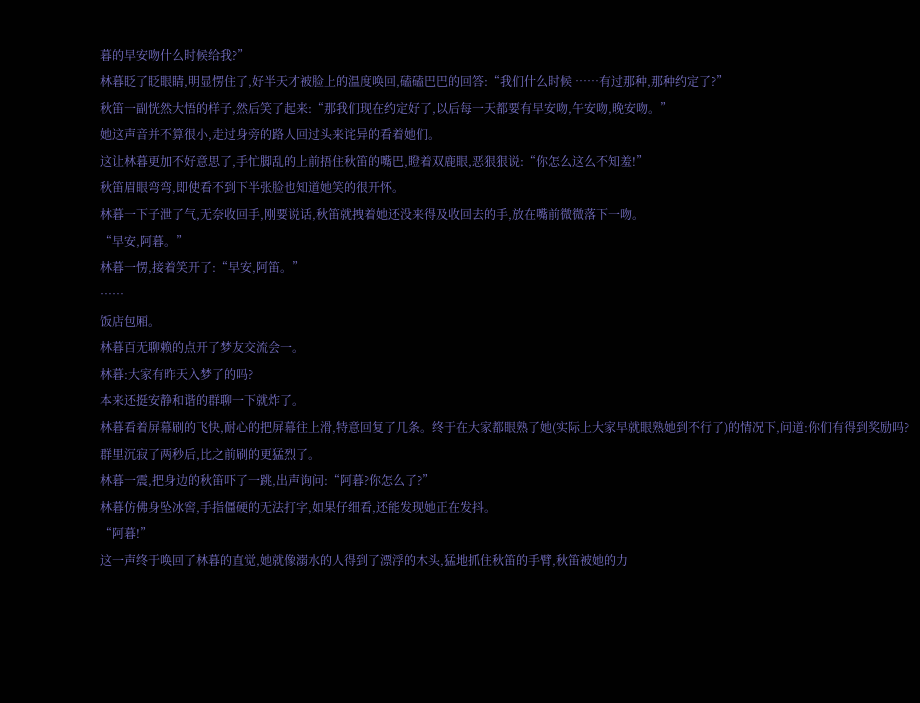暮的早安吻什么时候给我?”
林暮眨了眨眼睛,明显愣住了,好半天才被脸上的温度唤回,磕磕巴巴的回答:“我们什么时候 ……有过那种,那种约定了?”
秋笛一副恍然大悟的样子,然后笑了起来:“那我们现在约定好了,以后每一天都要有早安吻,午安吻,晚安吻。”
她这声音并不算很小,走过身旁的路人回过头来诧异的看着她们。
这让林暮更加不好意思了,手忙脚乱的上前捂住秋笛的嘴巴,瞪着双鹿眼,恶狠狠说:“你怎么这么不知羞!”
秋笛眉眼弯弯,即使看不到下半张脸也知道她笑的很开怀。
林暮一下子泄了气,无奈收回手,刚要说话,秋笛就拽着她还没来得及收回去的手,放在嘴前微微落下一吻。
“早安,阿暮。”
林暮一愣,接着笑开了:“早安,阿笛。”
……
饭店包厢。
林暮百无聊赖的点开了梦友交流会一。
林暮:大家有昨天入梦了的吗?
本来还挺安静和谐的群聊一下就炸了。
林暮看着屏幕刷的飞快,耐心的把屏幕往上滑,特意回复了几条。终于在大家都眼熟了她(实际上大家早就眼熟她到不行了)的情况下,问道:你们有得到奖励吗?
群里沉寂了两秒后,比之前刷的更猛烈了。
林暮一震,把身边的秋笛吓了一跳,出声询问:“阿暮?你怎么了?”
林暮仿佛身坠冰窖,手指僵硬的无法打字,如果仔细看,还能发现她正在发抖。
“阿暮!”
这一声终于唤回了林暮的直觉,她就像溺水的人得到了漂浮的木头,猛地抓住秋笛的手臂,秋笛被她的力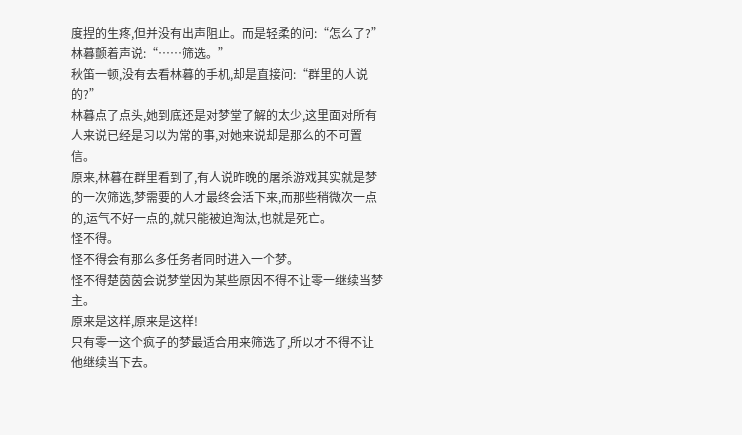度捏的生疼,但并没有出声阻止。而是轻柔的问:“怎么了?”
林暮颤着声说:“……筛选。”
秋笛一顿,没有去看林暮的手机,却是直接问:“群里的人说的?”
林暮点了点头,她到底还是对梦堂了解的太少,这里面对所有人来说已经是习以为常的事,对她来说却是那么的不可置信。
原来,林暮在群里看到了,有人说昨晚的屠杀游戏其实就是梦的一次筛选,梦需要的人才最终会活下来,而那些稍微次一点的,运气不好一点的,就只能被迫淘汰,也就是死亡。
怪不得。
怪不得会有那么多任务者同时进入一个梦。
怪不得楚茵茵会说梦堂因为某些原因不得不让零一继续当梦主。
原来是这样,原来是这样!
只有零一这个疯子的梦最适合用来筛选了,所以才不得不让他继续当下去。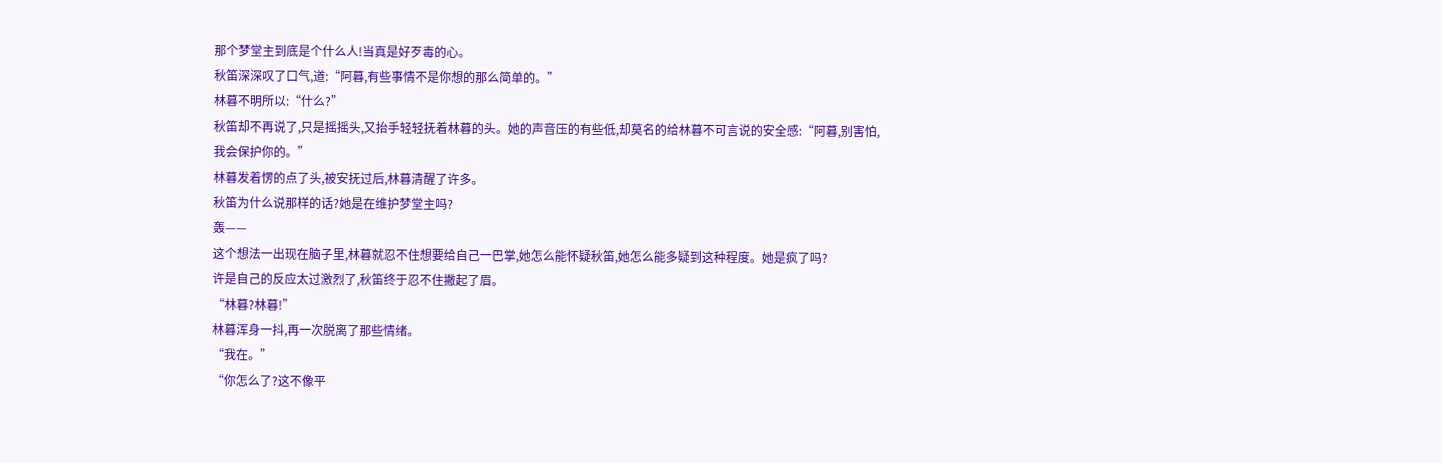那个梦堂主到底是个什么人!当真是好歹毒的心。
秋笛深深叹了口气,道:“阿暮,有些事情不是你想的那么简单的。”
林暮不明所以:“什么?”
秋笛却不再说了,只是摇摇头,又抬手轻轻抚着林暮的头。她的声音压的有些低,却莫名的给林暮不可言说的安全感:“阿暮,别害怕,我会保护你的。”
林暮发着愣的点了头,被安抚过后,林暮清醒了许多。
秋笛为什么说那样的话?她是在维护梦堂主吗?
轰——
这个想法一出现在脑子里,林暮就忍不住想要给自己一巴掌,她怎么能怀疑秋笛,她怎么能多疑到这种程度。她是疯了吗?
许是自己的反应太过激烈了,秋笛终于忍不住撇起了眉。
“林暮?林暮!”
林暮浑身一抖,再一次脱离了那些情绪。
“我在。”
“你怎么了?这不像平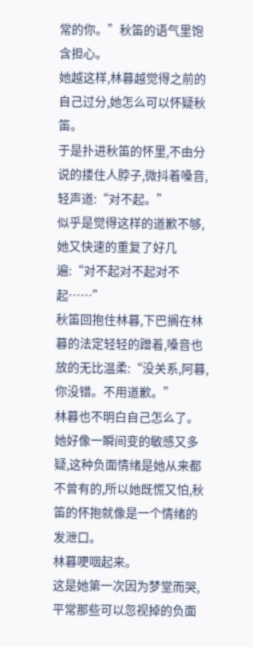常的你。”秋笛的语气里饱含担心。
她越这样,林暮越觉得之前的自己过分,她怎么可以怀疑秋笛。
于是扑进秋笛的怀里,不由分说的搂住人脖子,微抖着嗓音,轻声道:“对不起。”
似乎是觉得这样的道歉不够,她又快速的重复了好几遍:“对不起对不起对不起……”
秋笛回抱住林暮,下巴搁在林暮的法定轻轻的蹭着,嗓音也放的无比温柔:“没关系,阿暮,你没错。不用道歉。”
林暮也不明白自己怎么了。她好像一瞬间变的敏感又多疑,这种负面情绪是她从来都不曾有的,所以她既慌又怕,秋笛的怀抱就像是一个情绪的发泄口。
林暮哽咽起来。
这是她第一次因为梦堂而哭,平常那些可以忽视掉的负面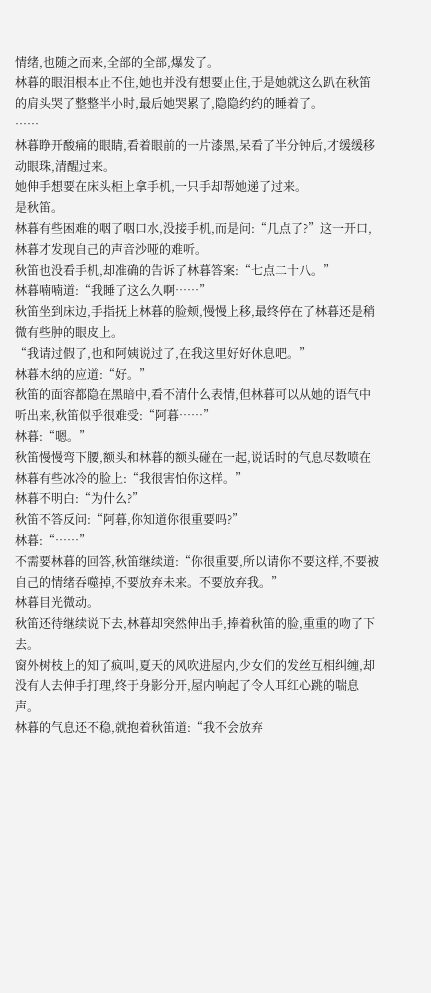情绪,也随之而来,全部的全部,爆发了。
林暮的眼泪根本止不住,她也并没有想要止住,于是她就这么趴在秋笛的肩头哭了整整半小时,最后她哭累了,隐隐约约的睡着了。
……
林暮睁开酸痛的眼睛,看着眼前的一片漆黑,呆看了半分钟后,才缓缓移动眼珠,清醒过来。
她伸手想要在床头柜上拿手机,一只手却帮她递了过来。
是秋笛。
林暮有些困难的咽了咽口水,没接手机,而是问:“几点了?”这一开口,林暮才发现自己的声音沙哑的难听。
秋笛也没看手机,却准确的告诉了林暮答案:“七点二十八。”
林暮喃喃道:“我睡了这么久啊……”
秋笛坐到床边,手指抚上林暮的脸颊,慢慢上移,最终停在了林暮还是稍微有些肿的眼皮上。
“我请过假了,也和阿姨说过了,在我这里好好休息吧。”
林暮木纳的应道:“好。”
秋笛的面容都隐在黑暗中,看不清什么表情,但林暮可以从她的语气中听出来,秋笛似乎很难受:“阿暮……”
林暮:“嗯。”
秋笛慢慢弯下腰,额头和林暮的额头碰在一起,说话时的气息尽数喷在林暮有些冰冷的脸上:“我很害怕你这样。”
林暮不明白:“为什么?”
秋笛不答反问:“阿暮,你知道你很重要吗?”
林暮:“……”
不需要林暮的回答,秋笛继续道:“你很重要,所以请你不要这样,不要被自己的情绪吞噬掉,不要放弃未来。不要放弃我。”
林暮目光微动。
秋笛还待继续说下去,林暮却突然伸出手,捧着秋笛的脸,重重的吻了下去。
窗外树枝上的知了疯叫,夏天的风吹进屋内,少女们的发丝互相纠缠,却没有人去伸手打理,终于身影分开,屋内响起了令人耳红心跳的喘息声。
林暮的气息还不稳,就抱着秋笛道:“我不会放弃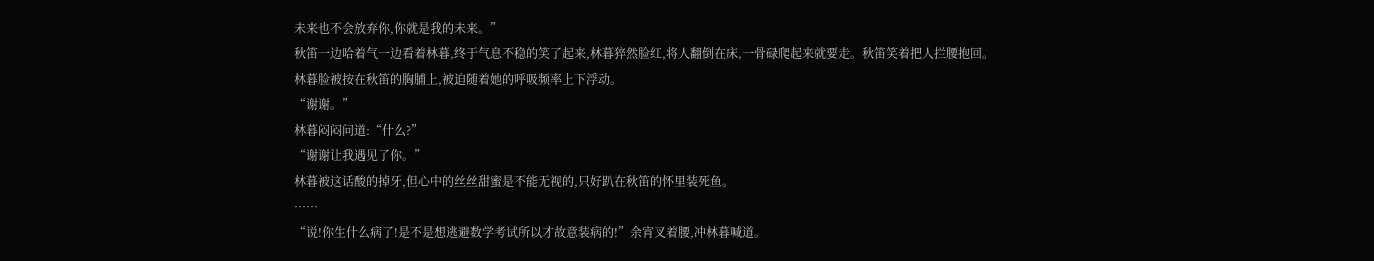未来也不会放弃你,你就是我的未来。”
秋笛一边哈着气一边看着林暮,终于气息不稳的笑了起来,林暮猝然脸红,将人翻倒在床,一骨碌爬起来就要走。秋笛笑着把人拦腰抱回。
林暮脸被按在秋笛的胸脯上,被迫随着她的呼吸频率上下浮动。
“谢谢。”
林暮闷闷问道:“什么?”
“谢谢让我遇见了你。”
林暮被这话酸的掉牙,但心中的丝丝甜蜜是不能无视的,只好趴在秋笛的怀里装死鱼。
……
“说!你生什么病了!是不是想逃避数学考试所以才故意装病的!”余宵叉着腰,冲林暮喊道。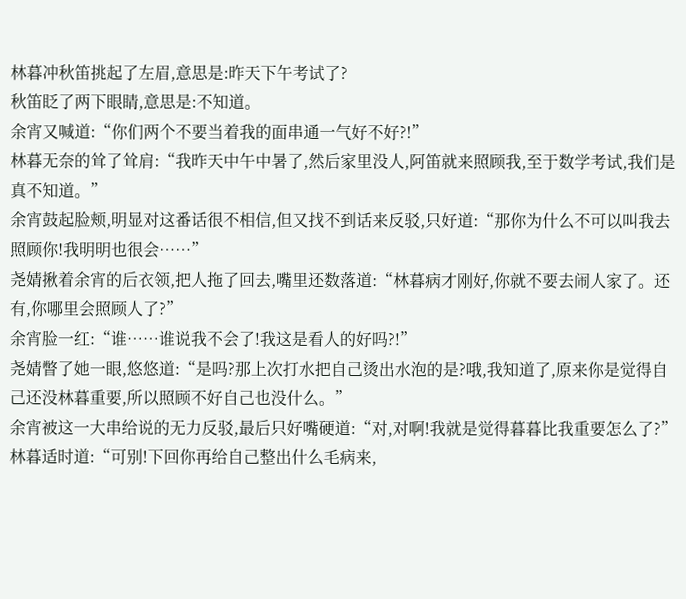林暮冲秋笛挑起了左眉,意思是:昨天下午考试了?
秋笛眨了两下眼睛,意思是:不知道。
余宵又喊道:“你们两个不要当着我的面串通一气好不好?!”
林暮无奈的耸了耸肩:“我昨天中午中暑了,然后家里没人,阿笛就来照顾我,至于数学考试,我们是真不知道。”
余宵鼓起脸颊,明显对这番话很不相信,但又找不到话来反驳,只好道:“那你为什么不可以叫我去照顾你!我明明也很会……”
尧婧揪着余宵的后衣领,把人拖了回去,嘴里还数落道:“林暮病才刚好,你就不要去闹人家了。还有,你哪里会照顾人了?”
余宵脸一红:“谁……谁说我不会了!我这是看人的好吗?!”
尧婧瞥了她一眼,悠悠道:“是吗?那上次打水把自己烫出水泡的是?哦,我知道了,原来你是觉得自己还没林暮重要,所以照顾不好自己也没什么。”
余宵被这一大串给说的无力反驳,最后只好嘴硬道:“对,对啊!我就是觉得暮暮比我重要怎么了?”
林暮适时道:“可别!下回你再给自己整出什么毛病来,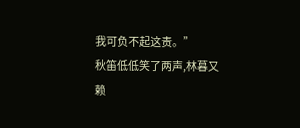我可负不起这责。”
秋笛低低笑了两声,林暮又赖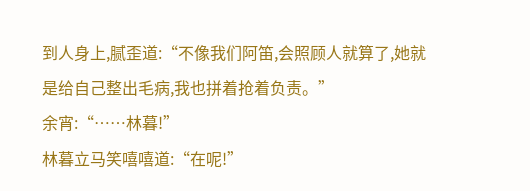到人身上,腻歪道:“不像我们阿笛,会照顾人就算了,她就是给自己整出毛病,我也拼着抢着负责。”
余宵:“……林暮!”
林暮立马笑嘻嘻道:“在呢!”